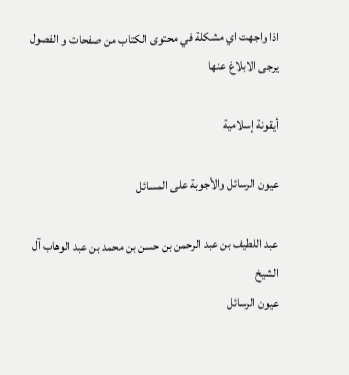اذا واجهت اي مشكلة في محتوى الكتاب من صفحات و الفصول يرجى الابلاغ عنها

أيقونة إسلامية

عيون الرسائل والأجوبة على المسائل

عبد اللطيف بن عبد الرحمن بن حسن بن محمد بن عبد الوهاب آل الشيخ
عيون الرسائل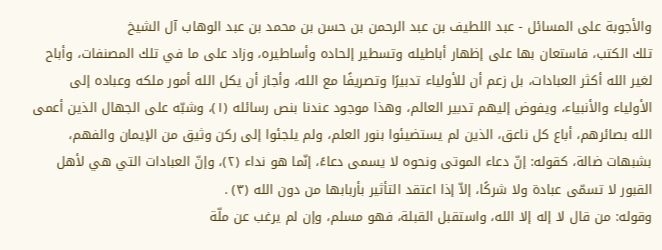والأجوبة على المسائل - عبد اللطيف بن عبد الرحمن بن حسن بن محمد بن عبد الوهاب آل الشيخ
تلك الكتب، فاستعان بها على إظهار أباطيله وتسطير إلحاده وأساطيره، وزاد على ما في تلك المصنفات، وأباح لغير الله أكثر العبادات، بل زعم أن للأولياء تدبيرًا وتصريفًا مع الله، وأجاز أن يكل الله أمور ملكه وعباده إلى الأولياء والأنبياء، ويفوض إليهم تدبير العالم، وهذا موجود عندنا بنص رسائله (١)، وشبّه على الجهال الذين أعمى الله بصائرهم، أباع كل ناعق، الذين لم يستضيئوا بنور العلم، ولم يلجئوا إلى ركن وثيق من الإيمان والفهم، بشبهات ضالة، كقوله: إنّ دعاء الموتى ونحوه لا يسمى دعاءً، إنّما هو نداء (٢)، وإنّ العبادات التي هي لأهل القبور لا تسمّى عبادة ولا شركًا، إلاّ إذا اعتقد التأثير بأربابها من دون الله (٣) .
وقوله: من قال لا إله إلا الله، واستقبل القبلة، فهو مسلم، وإن لم يرغب عن ملّة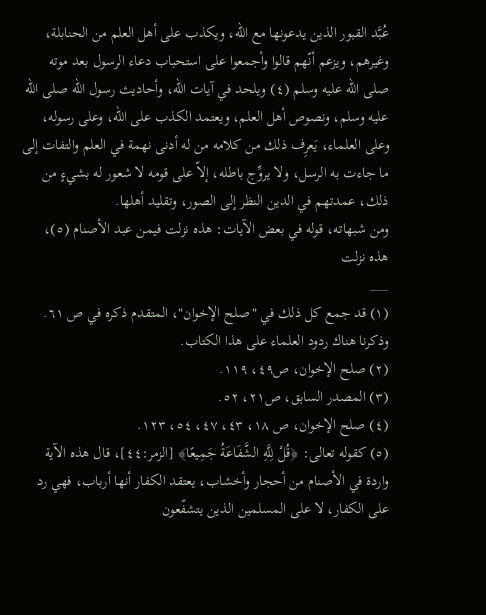عُبَّد القبور الذين يدعونها مع الله، ويكذب على أهل العلم من الحنابلة، وغيرهم، ويزعم أنّهم قالوا وأجمعوا على استحباب دعاء الرسول بعد موته صلى الله عليه وسلم (٤) ويلحد في آيات الله، وأحاديث رسول الله صلى الله عليه وسلم، ونصوص أهل العلم، ويعتمد الكذب على الله، وعلى رسوله، وعلى العلماء، يَعرِف ذلك من كلامه من له أدنى نهمة في العلم والتفات إلى ما جاءت به الرسل، ولا يروِّج باطله، إلاّ على قومه لا شعور له بشيءٍ من ذلك، عمدتهم في الدين النظر إلى الصور، وتقليد أهلها.
ومن شبهاته، قوله في بعض الآيات: هذه نزلت فيمن عبد الأصنام (٥)، هذه نزلت
___
(١) قد جمع كل ذلك في "صلح الإخوان"، المتقدم ذكره في ص ٦١. وذكرنا هناك ردود العلماء على هذا الكتاب.
(٢) صلح الإخوان، ص٤٩، ١١٩.
(٣) المصدر السابق، ص٢١، ٥٢.
(٤) صلح الإخوان، ص ١٨، ٤٣، ٤٧، ٥٤، ١٢٣.
(٥) كقوله تعالى: ﴿قُلْ لِلَّهِ الشَّفَاعَةُ جَمِيعًا﴾ [الزمر:٤٤]، قال هذه الآية واردة في الأصنام من أحجار وأخشاب، يعتقد الكفار أنها أرباب، فهي رد على الكفار، لا على المسلمين الذين يتشفّعون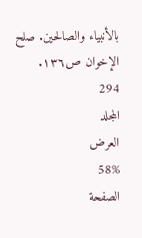بالأنبياء والصالحين. صلح الإخوان ص١٣٦.
294
المجلد
العرض
58%
الصفحة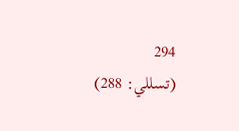294
(تسللي: 288)